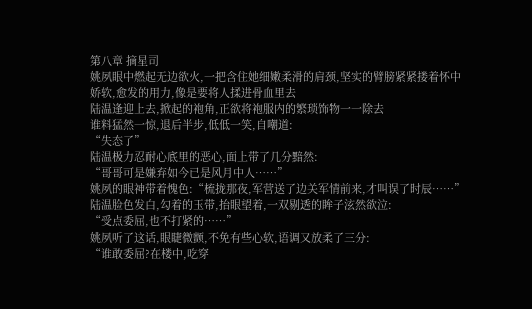第八章 摘星司
姚夙眼中燃起无边欲火,一把含住她细嫩柔滑的肩颈,坚实的臂膀紧紧搂着怀中娇软,愈发的用力,像是要将人揉进骨血里去
陆温逢迎上去,掀起的袍角,正欲将袍服内的繁琐饰物一一除去
谁料猛然一惊,退后半步,低低一笑,自嘲道:
“失态了”
陆温极力忍耐心底里的恶心,面上带了几分黯然:
“哥哥可是嫌弃如今已是风月中人……”
姚夙的眼神带着愧色:“梳拢那夜,军营送了边关军情前来,才叫误了时辰……”
陆温脸色发白,勾着的玉带,抬眼望着,一双剔透的眸子泫然欲泣:
“受点委屈,也不打紧的……”
姚夙听了这话,眼睫微颤,不免有些心软,语调又放柔了三分:
“谁敢委屈?在楼中,吃穿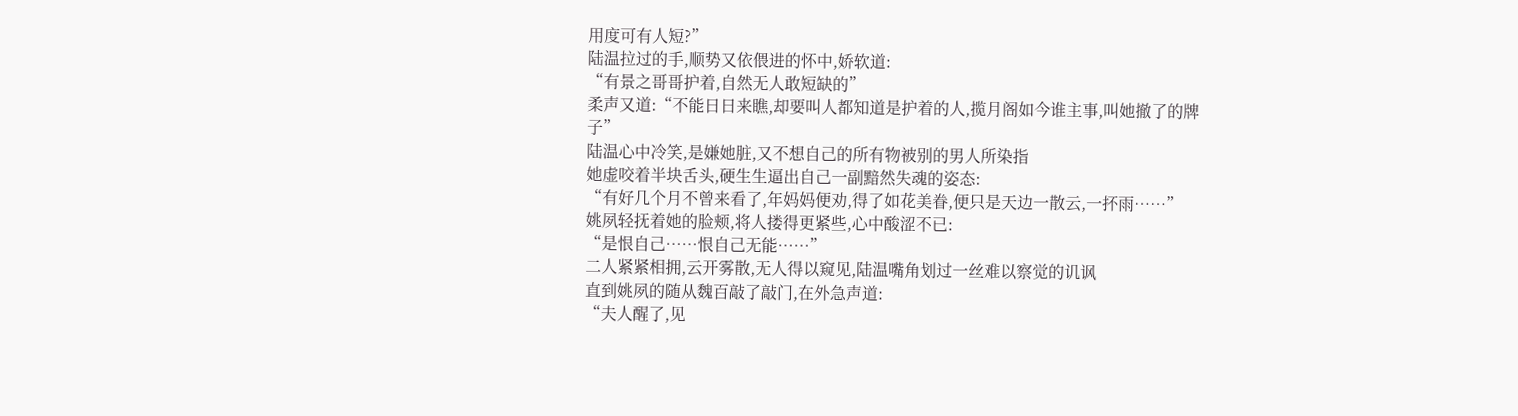用度可有人短?”
陆温拉过的手,顺势又依偎进的怀中,娇软道:
“有景之哥哥护着,自然无人敢短缺的”
柔声又道:“不能日日来瞧,却要叫人都知道是护着的人,揽月阁如今谁主事,叫她撤了的牌子”
陆温心中冷笑,是嫌她脏,又不想自己的所有物被别的男人所染指
她虚咬着半块舌头,硬生生逼出自己一副黯然失魂的姿态:
“有好几个月不曾来看了,年妈妈便劝,得了如花美眷,便只是天边一散云,一抔雨……”
姚夙轻抚着她的脸颊,将人搂得更紧些,心中酸涩不已:
“是恨自己……恨自己无能……”
二人紧紧相拥,云开雾散,无人得以窥见,陆温嘴角划过一丝难以察觉的讥讽
直到姚夙的随从魏百敲了敲门,在外急声道:
“夫人醒了,见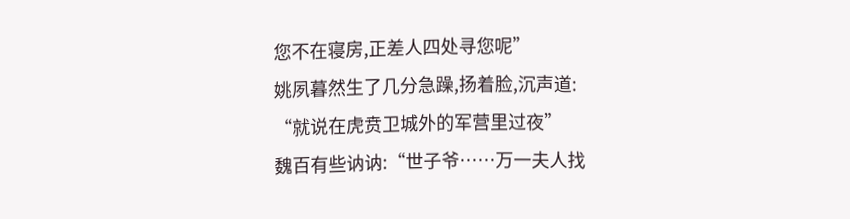您不在寝房,正差人四处寻您呢”
姚夙暮然生了几分急躁,扬着脸,沉声道:
“就说在虎贲卫城外的军营里过夜”
魏百有些讷讷:“世子爷……万一夫人找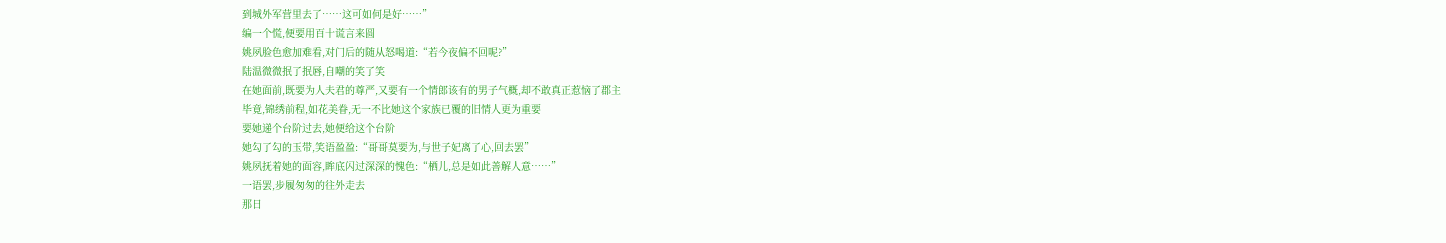到城外军营里去了……这可如何是好……”
编一个慌,便要用百十谎言来圆
姚夙脸色愈加难看,对门后的随从怒喝道:“若今夜偏不回呢?”
陆温微微抿了抿唇,自嘲的笑了笑
在她面前,既要为人夫君的尊严,又要有一个情郎该有的男子气概,却不敢真正惹恼了郡主
毕竟,锦绣前程,如花美眷,无一不比她这个家族已覆的旧情人更为重要
要她递个台阶过去,她便给这个台阶
她勾了勾的玉带,笑语盈盈:“哥哥莫要为,与世子妃离了心,回去罢”
姚夙抚着她的面容,眸底闪过深深的愧色:“栖儿,总是如此善解人意……”
一语罢,步履匆匆的往外走去
那日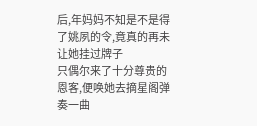后,年妈妈不知是不是得了姚夙的令,竟真的再未让她挂过牌子
只偶尔来了十分尊贵的恩客,便唤她去摘星阁弹奏一曲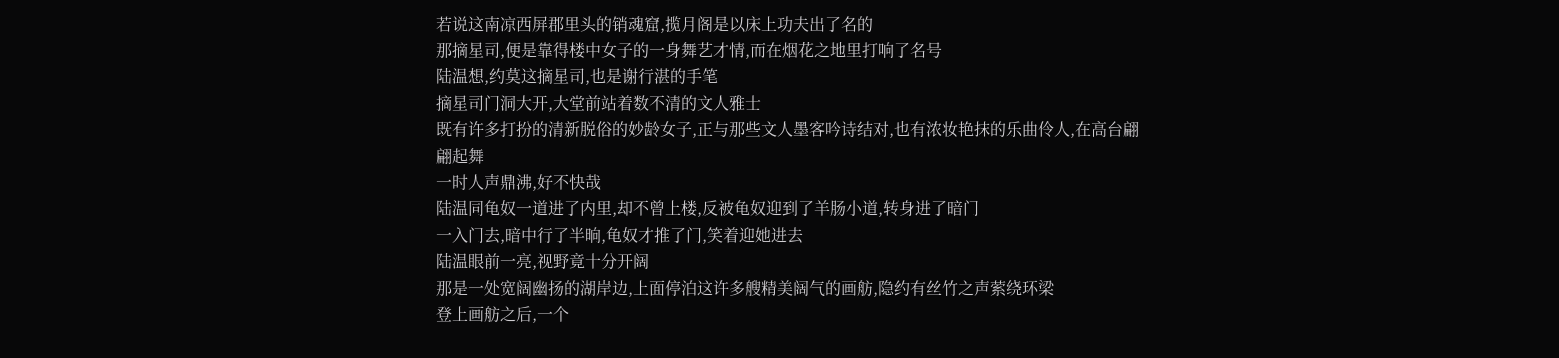若说这南凉西屏郡里头的销魂窟,揽月阁是以床上功夫出了名的
那摘星司,便是靠得楼中女子的一身舞艺才情,而在烟花之地里打响了名号
陆温想,约莫这摘星司,也是谢行湛的手笔
摘星司门洞大开,大堂前站着数不清的文人雅士
既有许多打扮的清新脱俗的妙龄女子,正与那些文人墨客吟诗结对,也有浓妆艳抹的乐曲伶人,在高台翩翩起舞
一时人声鼎沸,好不快哉
陆温同龟奴一道进了内里,却不曾上楼,反被龟奴迎到了羊肠小道,转身进了暗门
一入门去,暗中行了半晌,龟奴才推了门,笑着迎她进去
陆温眼前一亮,视野竟十分开阔
那是一处宽阔幽扬的湖岸边,上面停泊这许多艘精美阔气的画舫,隐约有丝竹之声萦绕环梁
登上画舫之后,一个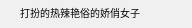打扮的热辣艳俗的娇俏女子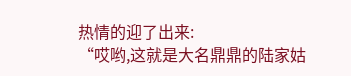热情的迎了出来:
“哎哟,这就是大名鼎鼎的陆家姑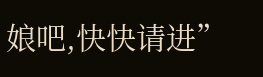娘吧,快快请进”